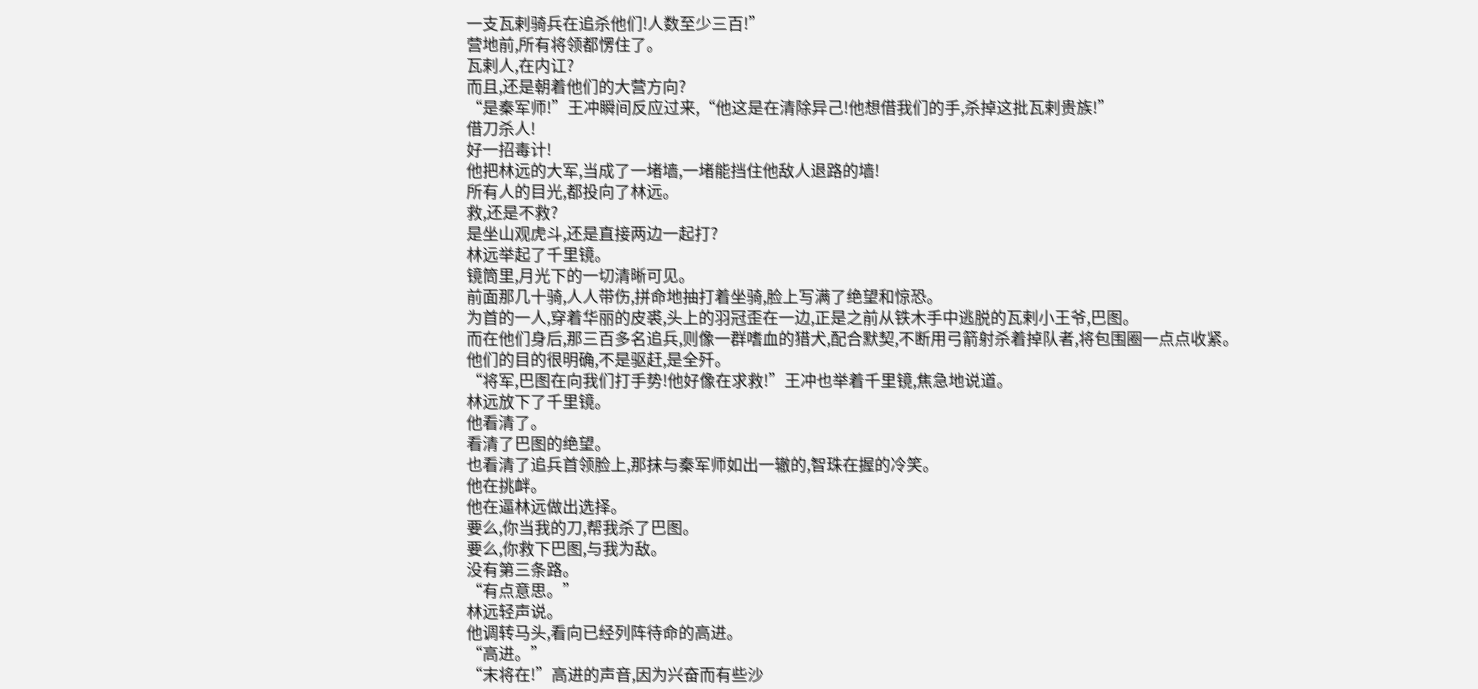一支瓦剌骑兵在追杀他们!人数至少三百!”
营地前,所有将领都愣住了。
瓦剌人,在内讧?
而且,还是朝着他们的大营方向?
“是秦军师!”王冲瞬间反应过来,“他这是在清除异己!他想借我们的手,杀掉这批瓦剌贵族!”
借刀杀人!
好一招毒计!
他把林远的大军,当成了一堵墙,一堵能挡住他敌人退路的墙!
所有人的目光,都投向了林远。
救,还是不救?
是坐山观虎斗,还是直接两边一起打?
林远举起了千里镜。
镜筒里,月光下的一切清晰可见。
前面那几十骑,人人带伤,拼命地抽打着坐骑,脸上写满了绝望和惊恐。
为首的一人,穿着华丽的皮裘,头上的羽冠歪在一边,正是之前从铁木手中逃脱的瓦剌小王爷,巴图。
而在他们身后,那三百多名追兵,则像一群嗜血的猎犬,配合默契,不断用弓箭射杀着掉队者,将包围圈一点点收紧。
他们的目的很明确,不是驱赶,是全歼。
“将军,巴图在向我们打手势!他好像在求救!”王冲也举着千里镜,焦急地说道。
林远放下了千里镜。
他看清了。
看清了巴图的绝望。
也看清了追兵首领脸上,那抹与秦军师如出一辙的,智珠在握的冷笑。
他在挑衅。
他在逼林远做出选择。
要么,你当我的刀,帮我杀了巴图。
要么,你救下巴图,与我为敌。
没有第三条路。
“有点意思。”
林远轻声说。
他调转马头,看向已经列阵待命的高进。
“高进。”
“末将在!”高进的声音,因为兴奋而有些沙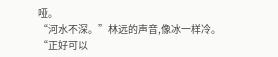哑。
“河水不深。”林远的声音,像冰一样冷。
“正好可以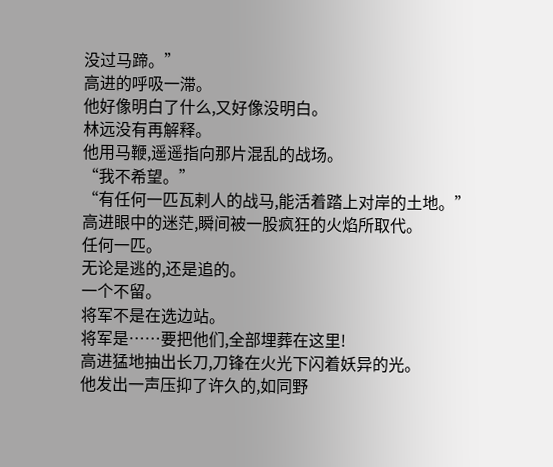没过马蹄。”
高进的呼吸一滞。
他好像明白了什么,又好像没明白。
林远没有再解释。
他用马鞭,遥遥指向那片混乱的战场。
“我不希望。”
“有任何一匹瓦剌人的战马,能活着踏上对岸的土地。”
高进眼中的迷茫,瞬间被一股疯狂的火焰所取代。
任何一匹。
无论是逃的,还是追的。
一个不留。
将军不是在选边站。
将军是……要把他们,全部埋葬在这里!
高进猛地抽出长刀,刀锋在火光下闪着妖异的光。
他发出一声压抑了许久的,如同野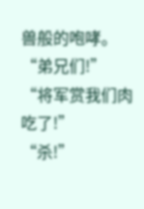兽般的咆哮。
“弟兄们!”
“将军赏我们肉吃了!”
“杀!”